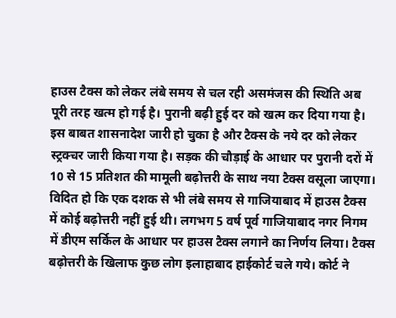हाउस टैक्स को लेकर लंबे समय से चल रही असमंजस की स्थिति अब पूरी तरह खत्म हो गई है। पुरानी बढ़ी हुई दर को खत्म कर दिया गया है। इस बाबत शासनादेश जारी हो चुका है और टैक्स के नये दर को लेकर स्ट्रक्चर जारी किया गया है। सड़क की चौड़ाई के आधार पर पुरानी दरों में 10 से 15 प्रतिशत की मामूली बढ़ोत्तरी के साथ नया टैक्स वसूला जाएगा। विदित हो कि एक दशक से भी लंबे समय से गाजियाबाद में हाउस टैक्स में कोई बढ़ोत्तरी नहीं हुई थी। लगभग 5 वर्ष पूर्व गाजियाबाद नगर निगम में डीएम सर्किल के आधार पर हाउस टैक्स लगाने का निर्णय लिया। टैक्स बढ़ोत्तरी के खिलाफ कुछ लोग इलाहाबाद हाईकोर्ट चले गये। कोर्ट ने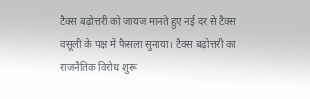टैक्स बढ़ोत्तरी को जायज मानते हुए नई दर से टैक्स वसूली के पक्ष में फैसला सुनाया। टैक्स बढ़ोत्तरी का राजनैतिक विरोध शुरू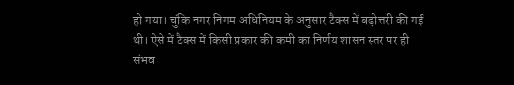हो गया। चुंकि नगर निगम अधिनियम के अनुसार टैक्स में बढ़ोत्तरी की गई थी। ऐसे में टैक्स में किसी प्रकार की कमी का निर्णय शासन स्तर पर ही संभव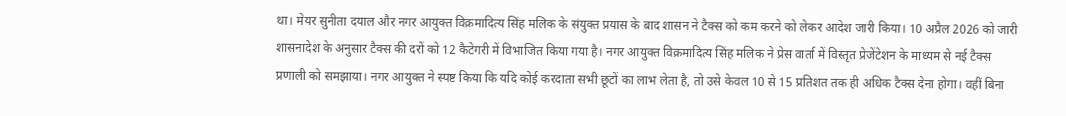था। मेयर सुनीता दयाल और नगर आयुक्त विक्रमादित्य सिंह मलिक के संयुक्त प्रयास के बाद शासन ने टैक्स को कम करने को लेकर आदेश जारी किया। 10 अप्रैल 2026 को जारी शासनादेश के अनुसार टैक्स की दरों को 12 कैटेगरी में विभाजित किया गया है। नगर आयुक्त विक्रमादित्य सिंह मलिक ने प्रेस वार्ता में विस्तृत प्रेजेंटेशन के माध्यम से नई टैक्स प्रणाली को समझाया। नगर आयुक्त ने स्पष्ट किया कि यदि कोई करदाता सभी छूटों का लाभ लेता है, तो उसे केवल 10 से 15 प्रतिशत तक ही अधिक टैक्स देना होगा। वहीं बिना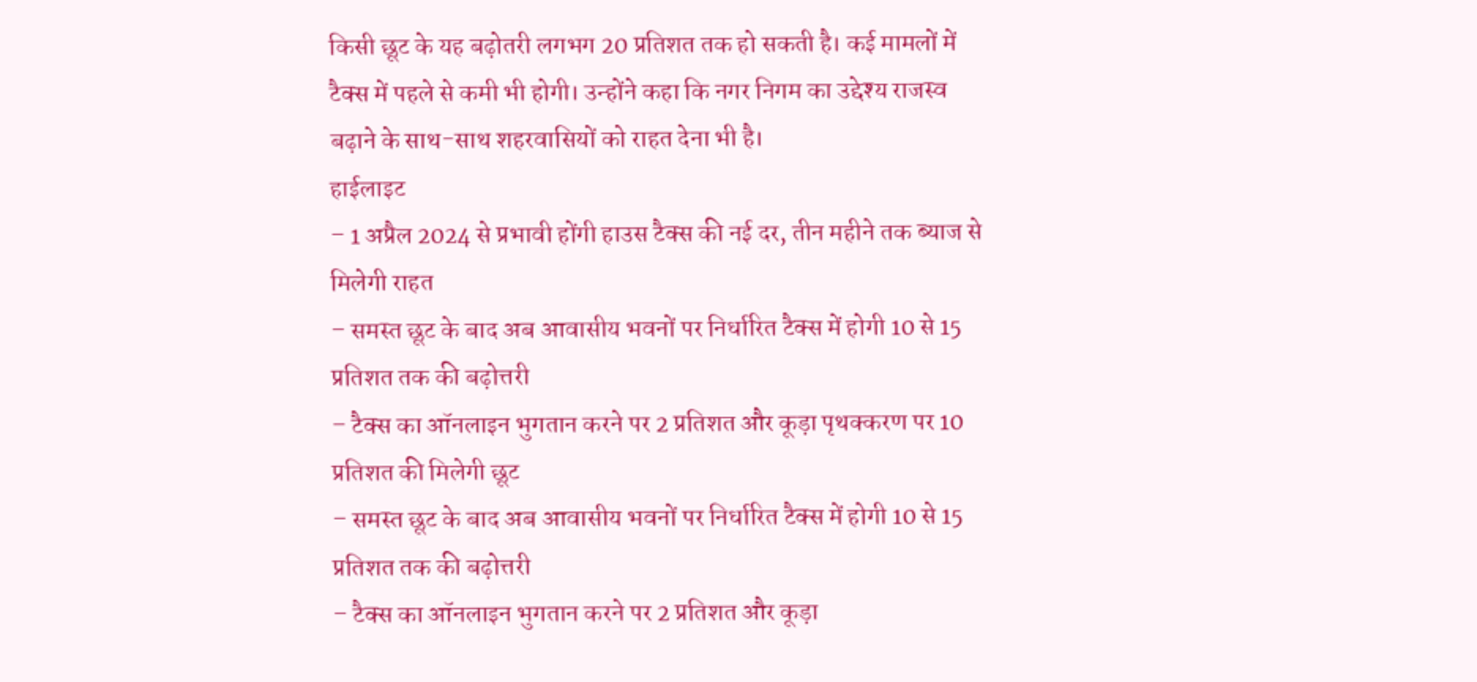किसी छूट के यह बढ़ोतरी लगभग 20 प्रतिशत तक हो सकती है। कई मामलों में टैक्स में पहले से कमी भी होगी। उन्होंने कहा कि नगर निगम का उद्देश्य राजस्व बढ़ाने के साथ-साथ शहरवासियों को राहत देना भी है।
हाईलाइट
– 1 अप्रैल 2024 से प्रभावी होंगी हाउस टैक्स की नई दर, तीन महीने तक ब्याज से मिलेगी राहत
– समस्त छूट के बाद अब आवासीय भवनों पर निर्धारित टैक्स में होगी 10 से 15 प्रतिशत तक की बढ़ोत्तरी
– टैक्स का ऑनलाइन भुगतान करने पर 2 प्रतिशत और कूड़ा पृथक्करण पर 10 प्रतिशत की मिलेगी छूट
– समस्त छूट के बाद अब आवासीय भवनों पर निर्धारित टैक्स में होगी 10 से 15 प्रतिशत तक की बढ़ोत्तरी
– टैक्स का ऑनलाइन भुगतान करने पर 2 प्रतिशत और कूड़ा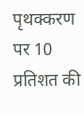पृथक्करण पर 10 प्रतिशत की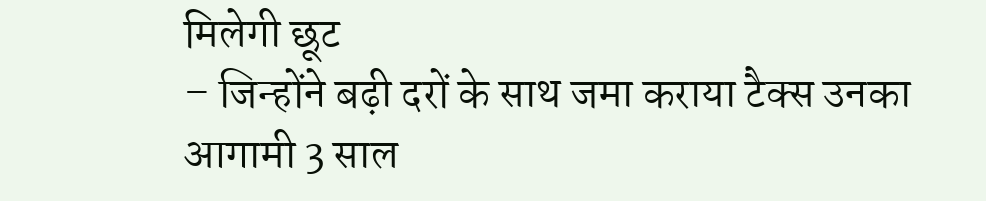मिलेगी छूट
– जिन्होंने बढ़ी दरों के साथ जमा कराया टैक्स उनका आगामी 3 साल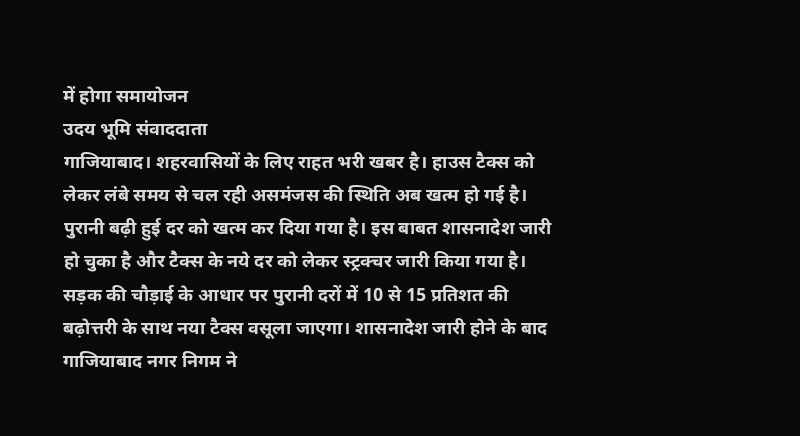में होगा समायोजन
उदय भूमि संवाददाता
गाजियाबाद। शहरवासियों के लिए राहत भरी खबर है। हाउस टैक्स को लेकर लंबे समय से चल रही असमंजस की स्थिति अब खत्म हो गई है। पुरानी बढ़ी हुई दर को खत्म कर दिया गया है। इस बाबत शासनादेश जारी हो चुका है और टैक्स के नये दर को लेकर स्ट्रक्चर जारी किया गया है। सड़क की चौड़ाई के आधार पर पुरानी दरों में 10 से 15 प्रतिशत की बढ़ोत्तरी के साथ नया टैक्स वसूला जाएगा। शासनादेश जारी होने के बाद गाजियाबाद नगर निगम ने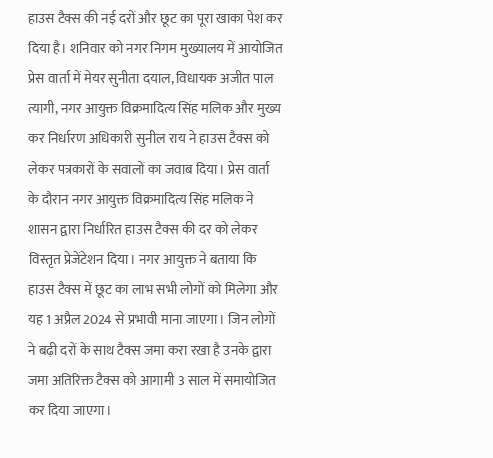हाउस टैक्स की नई दरों और छूट का पूरा खाका पेश कर दिया है। शनिवार को नगर निगम मुख्यालय में आयोजित प्रेस वार्ता में मेयर सुनीता दयाल, विधायक अजीत पाल त्यागी, नगर आयुक्त विक्रमादित्य सिंह मलिक और मुख्य कर निर्धारण अधिकारी सुनील राय ने हाउस टैक्स को लेकर पत्रकारों के सवालों का जवाब दिया। प्रेस वार्ता के दौरान नगर आयुक्त विक्रमादित्य सिंह मलिक ने शासन द्वारा निर्धारित हाउस टैक्स की दर को लेकर विस्तृत प्रेजेंटेशन दिया। नगर आयुक्त ने बताया कि हाउस टैक्स में छूट का लाभ सभी लोगों को मिलेगा और यह 1 अप्रैल 2024 से प्रभावी माना जाएगा। जिन लोगों ने बढ़ी दरों के साथ टैक्स जमा करा रखा है उनके द्वारा जमा अतिरिक्त टैक्स को आगामी 3 साल में समायोजित कर दिया जाएगा।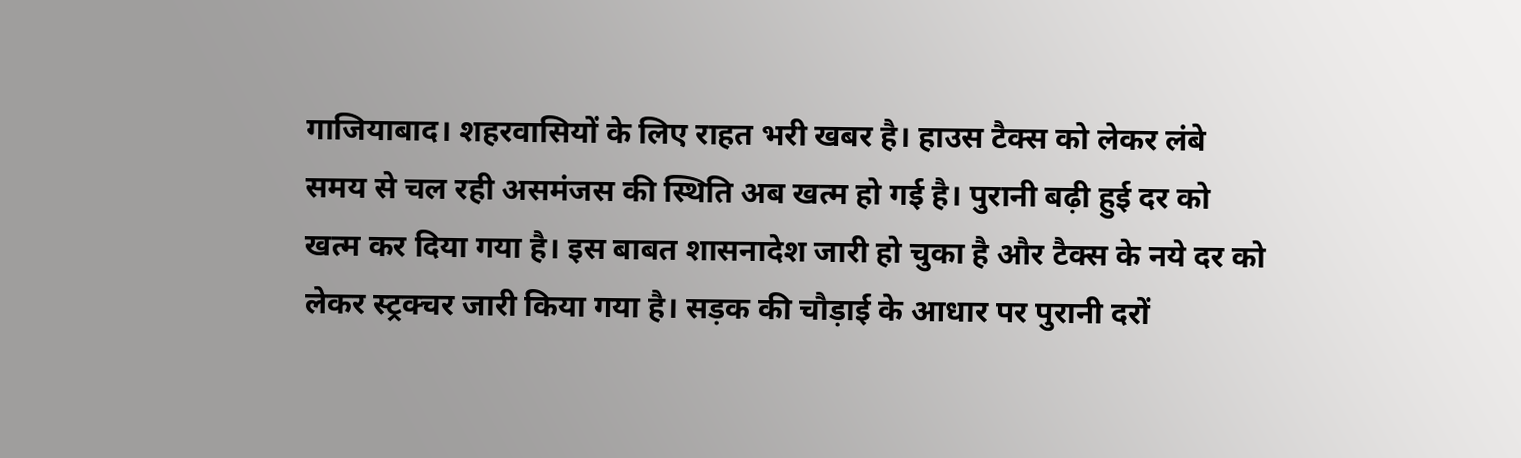गाजियाबाद। शहरवासियों के लिए राहत भरी खबर है। हाउस टैक्स को लेकर लंबे समय से चल रही असमंजस की स्थिति अब खत्म हो गई है। पुरानी बढ़ी हुई दर को खत्म कर दिया गया है। इस बाबत शासनादेश जारी हो चुका है और टैक्स के नये दर को लेकर स्ट्रक्चर जारी किया गया है। सड़क की चौड़ाई के आधार पर पुरानी दरों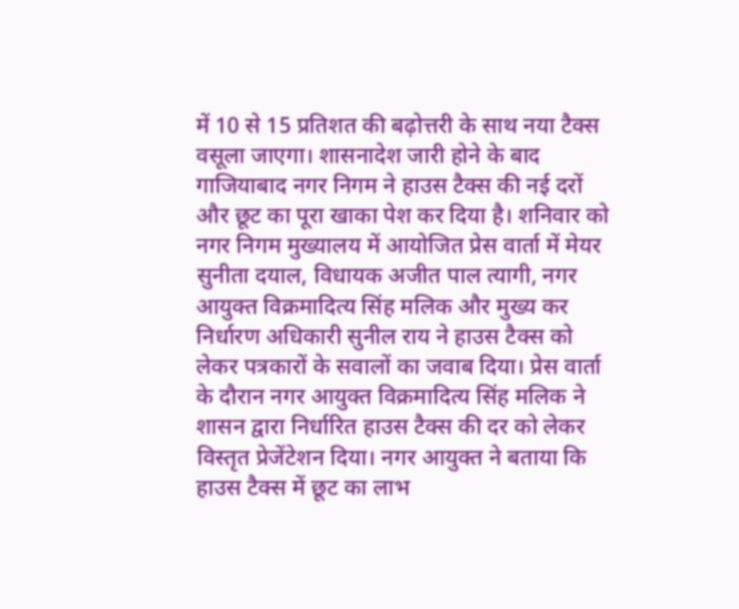में 10 से 15 प्रतिशत की बढ़ोत्तरी के साथ नया टैक्स वसूला जाएगा। शासनादेश जारी होने के बाद गाजियाबाद नगर निगम ने हाउस टैक्स की नई दरों और छूट का पूरा खाका पेश कर दिया है। शनिवार को नगर निगम मुख्यालय में आयोजित प्रेस वार्ता में मेयर सुनीता दयाल, विधायक अजीत पाल त्यागी, नगर आयुक्त विक्रमादित्य सिंह मलिक और मुख्य कर निर्धारण अधिकारी सुनील राय ने हाउस टैक्स को लेकर पत्रकारों के सवालों का जवाब दिया। प्रेस वार्ता के दौरान नगर आयुक्त विक्रमादित्य सिंह मलिक ने शासन द्वारा निर्धारित हाउस टैक्स की दर को लेकर विस्तृत प्रेजेंटेशन दिया। नगर आयुक्त ने बताया कि हाउस टैक्स में छूट का लाभ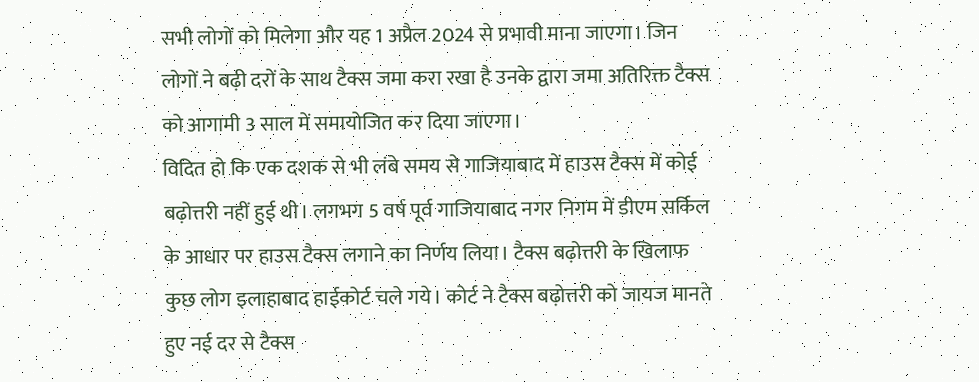सभी लोगों को मिलेगा और यह 1 अप्रैल 2024 से प्रभावी माना जाएगा। जिन लोगों ने बढ़ी दरों के साथ टैक्स जमा करा रखा है उनके द्वारा जमा अतिरिक्त टैक्स को आगामी 3 साल में समायोजित कर दिया जाएगा।
विदित हो कि एक दशक से भी लंबे समय से गाजियाबाद में हाउस टैक्स में कोई बढ़ोत्तरी नहीं हुई थी। लगभग 5 वर्ष पूर्व गाजियाबाद नगर निगम में डीएम सर्किल के आधार पर हाउस टैक्स लगाने का निर्णय लिया। टैक्स बढ़ोत्तरी के खिलाफ कुछ लोग इलाहाबाद हाईकोर्ट चले गये। कोर्ट ने टैक्स बढ़ोत्तरी को जायज मानते हुए नई दर से टैक्स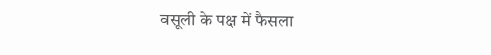वसूली के पक्ष में फैसला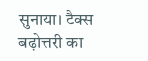सुनाया। टैक्स बढ़ोत्तरी का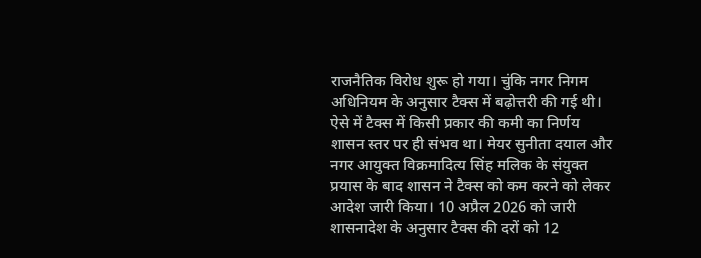राजनैतिक विरोध शुरू हो गया। चुंकि नगर निगम अधिनियम के अनुसार टैक्स में बढ़ोत्तरी की गई थी। ऐसे में टैक्स में किसी प्रकार की कमी का निर्णय शासन स्तर पर ही संभव था। मेयर सुनीता दयाल और नगर आयुक्त विक्रमादित्य सिंह मलिक के संयुक्त प्रयास के बाद शासन ने टैक्स को कम करने को लेकर आदेश जारी किया। 10 अप्रैल 2026 को जारी शासनादेश के अनुसार टैक्स की दरों को 12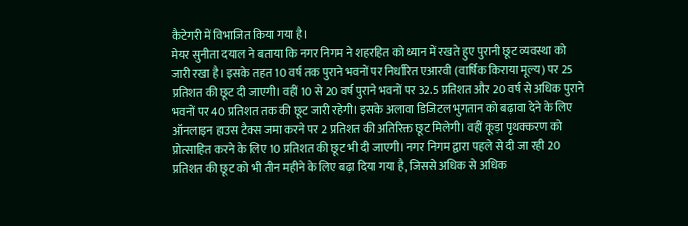कैटेगरी में विभाजित किया गया है।
मेयर सुनीता दयाल ने बताया कि नगर निगम ने शहरहित को ध्यान में रखते हुए पुरानी छूट व्यवस्था को जारी रखा है। इसके तहत 10 वर्ष तक पुराने भवनों पर निर्धारित एआरवी (वार्षिक किराया मूल्य) पर 25 प्रतिशत की छूट दी जाएगी। वहीं 10 से 20 वर्ष पुराने भवनों पर 32.5 प्रतिशत और 20 वर्ष से अधिक पुराने भवनों पर 40 प्रतिशत तक की छूट जारी रहेगी। इसके अलावा डिजिटल भुगतान को बढ़ावा देने के लिए ऑनलाइन हाउस टैक्स जमा करने पर 2 प्रतिशत की अतिरिक्त छूट मिलेगी। वहीं कूड़ा पृथक्करण को प्रोत्साहित करने के लिए 10 प्रतिशत की छूट भी दी जाएगी। नगर निगम द्वारा पहले से दी जा रही 20 प्रतिशत की छूट को भी तीन महीने के लिए बढ़ा दिया गया है, जिससे अधिक से अधिक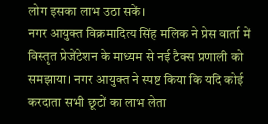लोग इसका लाभ उठा सकें।
नगर आयुक्त विक्रमादित्य सिंह मलिक ने प्रेस वार्ता में विस्तृत प्रेजेंटेशन के माध्यम से नई टैक्स प्रणाली को समझाया। नगर आयुक्त ने स्पष्ट किया कि यदि कोई करदाता सभी छूटों का लाभ लेता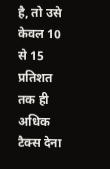है, तो उसे केवल 10 से 15 प्रतिशत तक ही अधिक टैक्स देना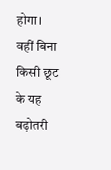होगा। वहीं बिना किसी छूट के यह बढ़ोतरी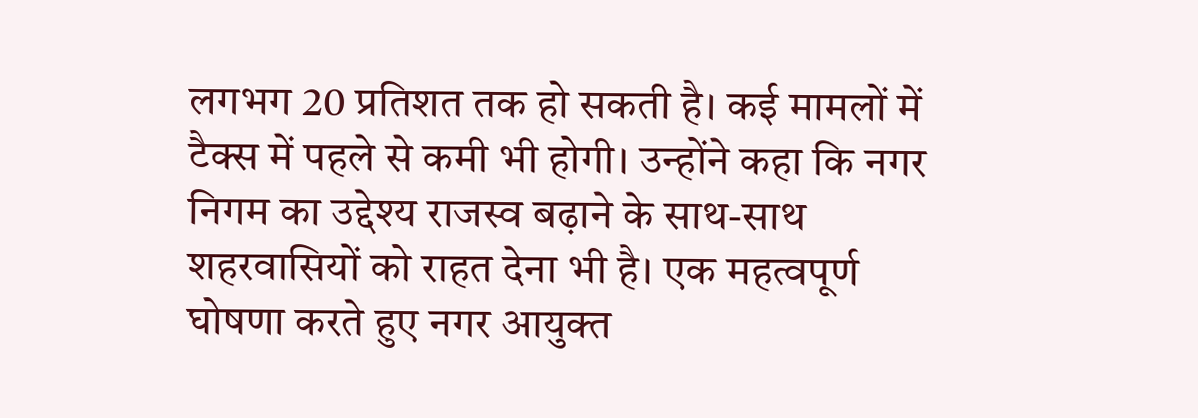लगभग 20 प्रतिशत तक हो सकती है। कई मामलों में टैक्स में पहले से कमी भी होगी। उन्होंने कहा कि नगर निगम का उद्देश्य राजस्व बढ़ाने के साथ-साथ शहरवासियों को राहत देना भी है। एक महत्वपूर्ण घोषणा करते हुए नगर आयुक्त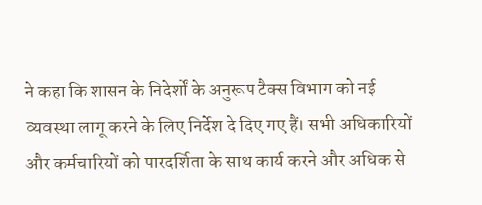ने कहा कि शासन के निदेर्शों के अनुरूप टैक्स विभाग को नई व्यवस्था लागू करने के लिए निर्देश दे दिए गए हैं। सभी अधिकारियों और कर्मचारियों को पारदर्शिता के साथ कार्य करने और अधिक से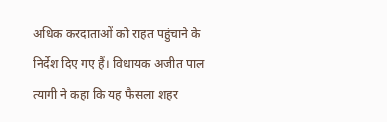अधिक करदाताओं को राहत पहुंचाने के निर्देश दिए गए हैं। विधायक अजीत पाल त्यागी ने कहा कि यह फैसला शहर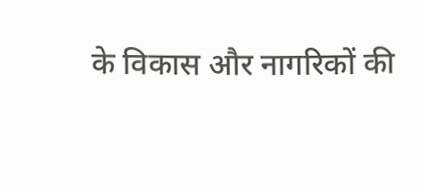के विकास और नागरिकों की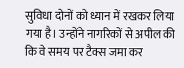सुविधा दोनों को ध्यान में रखकर लिया गया है। उन्होंने नागरिकों से अपील की कि वे समय पर टैक्स जमा कर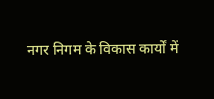नगर निगम के विकास कार्यों में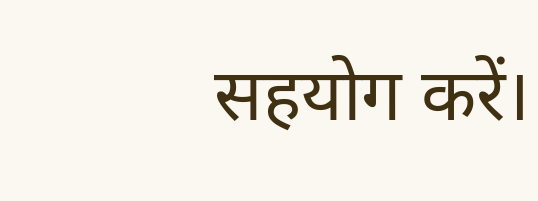सहयोग करें।